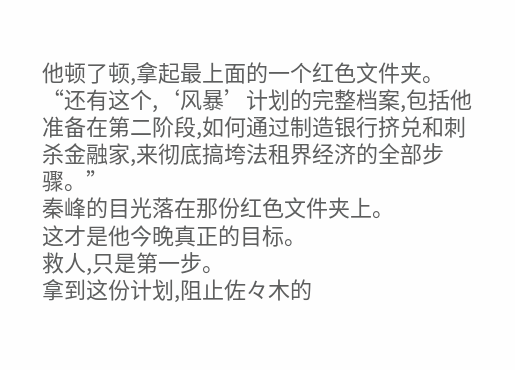他顿了顿,拿起最上面的一个红色文件夹。
“还有这个,‘风暴’计划的完整档案,包括他准备在第二阶段,如何通过制造银行挤兑和刺杀金融家,来彻底搞垮法租界经济的全部步骤。”
秦峰的目光落在那份红色文件夹上。
这才是他今晚真正的目标。
救人,只是第一步。
拿到这份计划,阻止佐々木的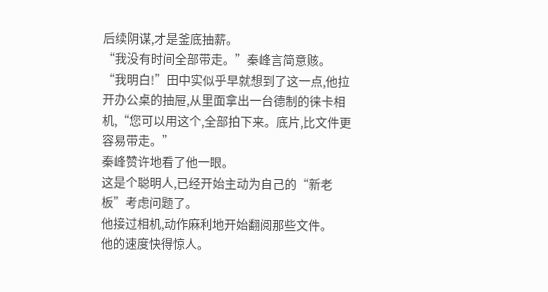后续阴谋,才是釜底抽薪。
“我没有时间全部带走。”秦峰言简意赅。
“我明白!”田中实似乎早就想到了这一点,他拉开办公桌的抽屉,从里面拿出一台德制的徕卡相机,“您可以用这个,全部拍下来。底片,比文件更容易带走。”
秦峰赞许地看了他一眼。
这是个聪明人,已经开始主动为自己的“新老板”考虑问题了。
他接过相机,动作麻利地开始翻阅那些文件。
他的速度快得惊人。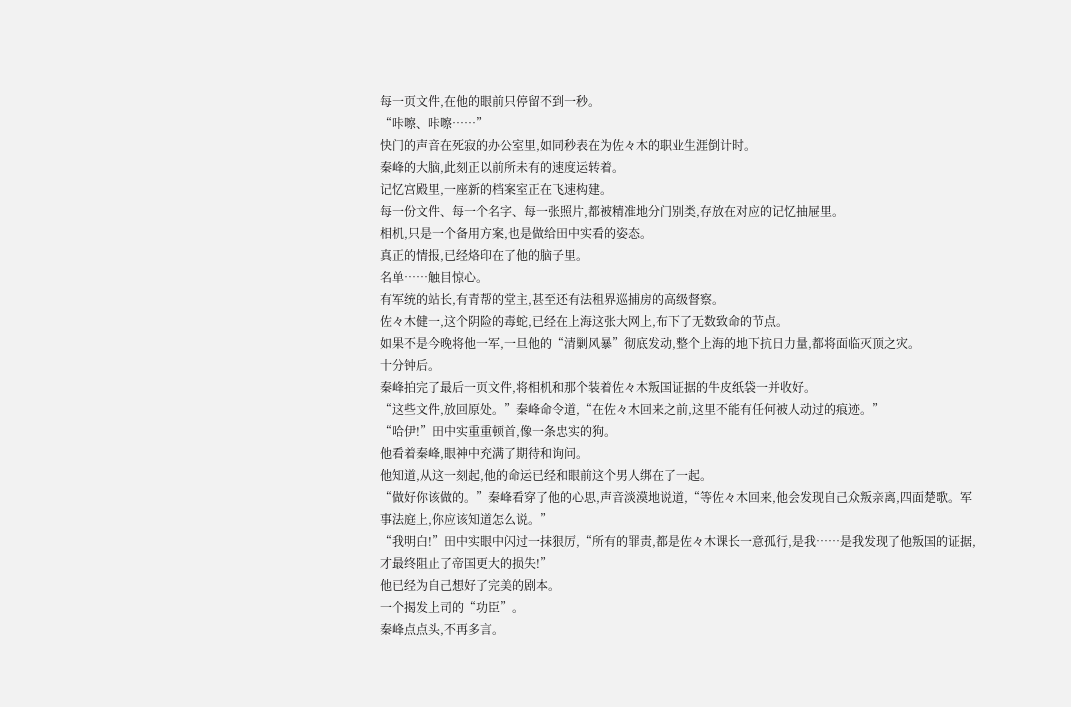每一页文件,在他的眼前只停留不到一秒。
“咔嚓、咔嚓……”
快门的声音在死寂的办公室里,如同秒表在为佐々木的职业生涯倒计时。
秦峰的大脑,此刻正以前所未有的速度运转着。
记忆宫殿里,一座新的档案室正在飞速构建。
每一份文件、每一个名字、每一张照片,都被精准地分门别类,存放在对应的记忆抽屉里。
相机,只是一个备用方案,也是做给田中实看的姿态。
真正的情报,已经烙印在了他的脑子里。
名单……触目惊心。
有军统的站长,有青帮的堂主,甚至还有法租界巡捕房的高级督察。
佐々木健一,这个阴险的毒蛇,已经在上海这张大网上,布下了无数致命的节点。
如果不是今晚将他一军,一旦他的“清剿风暴”彻底发动,整个上海的地下抗日力量,都将面临灭顶之灾。
十分钟后。
秦峰拍完了最后一页文件,将相机和那个装着佐々木叛国证据的牛皮纸袋一并收好。
“这些文件,放回原处。”秦峰命令道,“在佐々木回来之前,这里不能有任何被人动过的痕迹。”
“哈伊!”田中实重重顿首,像一条忠实的狗。
他看着秦峰,眼神中充满了期待和询问。
他知道,从这一刻起,他的命运已经和眼前这个男人绑在了一起。
“做好你该做的。”秦峰看穿了他的心思,声音淡漠地说道,“等佐々木回来,他会发现自己众叛亲离,四面楚歌。军事法庭上,你应该知道怎么说。”
“我明白!”田中实眼中闪过一抹狠厉,“所有的罪责,都是佐々木课长一意孤行,是我……是我发现了他叛国的证据,才最终阻止了帝国更大的损失!”
他已经为自己想好了完美的剧本。
一个揭发上司的“功臣”。
秦峰点点头,不再多言。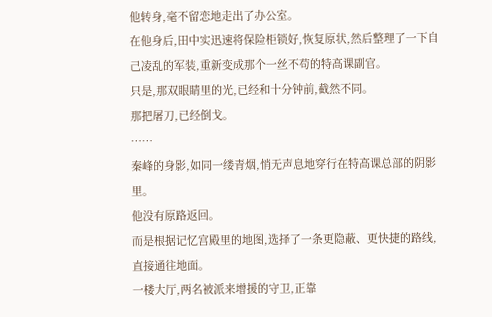他转身,毫不留恋地走出了办公室。
在他身后,田中实迅速将保险柜锁好,恢复原状,然后整理了一下自己凌乱的军装,重新变成那个一丝不苟的特高课副官。
只是,那双眼睛里的光,已经和十分钟前,截然不同。
那把屠刀,已经倒戈。
……
秦峰的身影,如同一缕青烟,悄无声息地穿行在特高课总部的阴影里。
他没有原路返回。
而是根据记忆宫殿里的地图,选择了一条更隐蔽、更快捷的路线,直接通往地面。
一楼大厅,两名被派来增援的守卫,正靠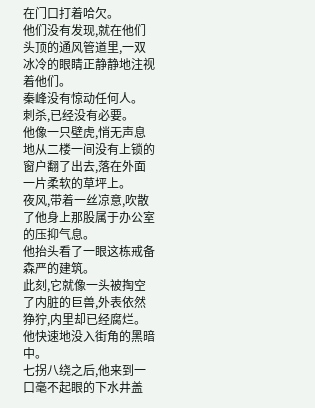在门口打着哈欠。
他们没有发现,就在他们头顶的通风管道里,一双冰冷的眼睛正静静地注视着他们。
秦峰没有惊动任何人。
刺杀,已经没有必要。
他像一只壁虎,悄无声息地从二楼一间没有上锁的窗户翻了出去,落在外面一片柔软的草坪上。
夜风,带着一丝凉意,吹散了他身上那股属于办公室的压抑气息。
他抬头看了一眼这栋戒备森严的建筑。
此刻,它就像一头被掏空了内脏的巨兽,外表依然狰狞,内里却已经腐烂。
他快速地没入街角的黑暗中。
七拐八绕之后,他来到一口毫不起眼的下水井盖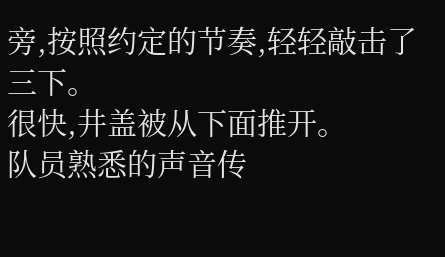旁,按照约定的节奏,轻轻敲击了三下。
很快,井盖被从下面推开。
队员熟悉的声音传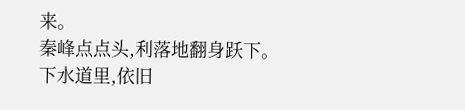来。
秦峰点点头,利落地翻身跃下。
下水道里,依旧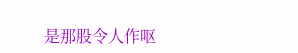是那股令人作呕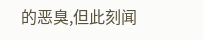的恶臭,但此刻闻